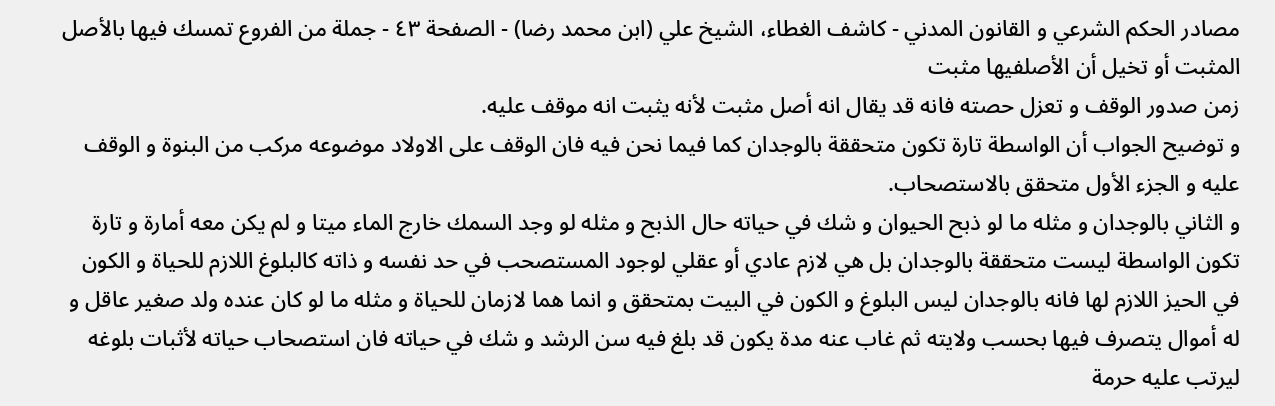مصادر الحكم الشرعي و القانون المدني - كاشف الغطاء، الشيخ علي (ابن محمد رضا) - الصفحة ٤٣ - جملة من الفروع تمسك فيها بالأصل المثبت أو تخيل أن الأصلفيها مثبت
زمن صدور الوقف و تعزل حصته فانه قد يقال انه أصل مثبت لأنه يثبت انه موقف عليه.
و توضيح الجواب أن الواسطة تارة تكون متحققة بالوجدان كما فيما نحن فيه فان الوقف على الاولاد موضوعه مركب من البنوة و الوقف عليه و الجزء الأول متحقق بالاستصحاب.
و الثاني بالوجدان و مثله ما لو ذبح الحيوان و شك في حياته حال الذبح و مثله لو وجد السمك خارج الماء ميتا و لم يكن معه أمارة و تارة تكون الواسطة ليست متحققة بالوجدان بل هي لازم عادي أو عقلي لوجود المستصحب في حد نفسه و ذاته كالبلوغ اللازم للحياة و الكون في الحيز اللازم لها فانه بالوجدان ليس البلوغ و الكون في البيت بمتحقق و انما هما لازمان للحياة و مثله ما لو كان عنده ولد صغير عاقل و له أموال يتصرف فيها بحسب ولايته ثم غاب عنه مدة يكون قد بلغ فيه سن الرشد و شك في حياته فان استصحاب حياته لأثبات بلوغه ليرتب عليه حرمة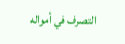التصرف في أمواله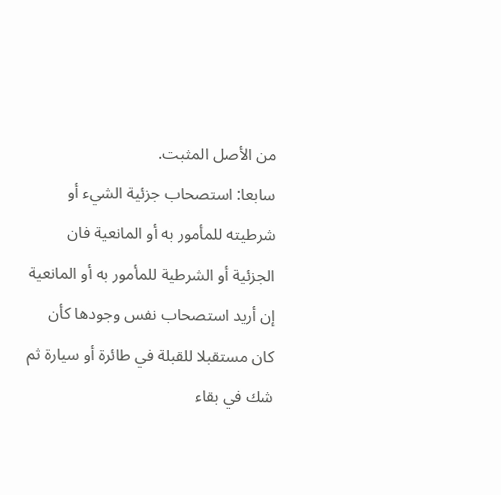من الأصل المثبت.
سابعا: استصحاب جزئية الشيء أو شرطيته للمأمور به أو المانعية فان الجزئية أو الشرطية للمأمور به أو المانعية إن أريد استصحاب نفس وجودها كأن كان مستقبلا للقبلة في طائرة أو سيارة ثم شك في بقاء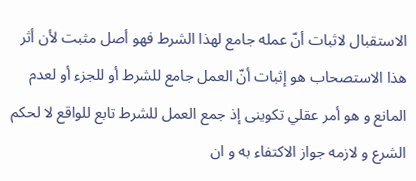الاستقبال لاثبات أنّ عمله جامع لهذا الشرط فهو أصل مثبت لأن أثر هذا الاستصحاب هو إثبات أنّ العمل جامع للشرط أو للجزء أو لعدم المانع و هو أمر عقلي تكوينى إذ جمع العمل للشرط تابع للواقع لا لحكم الشرع و لازمه جواز الاكتفاء به و ان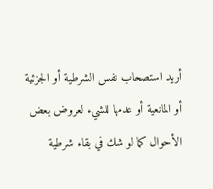أريد استصحاب نفس الشرطية أو الجزئية أو المانعية أو عدمها للشيء لعروض بعض الأحوال كما لو شك في بقاء شرطية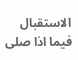الاستقبال فيما اذا صلى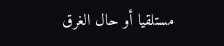مستلقيا أو حال الغرق